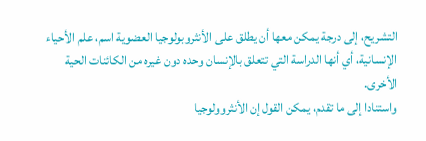التشريح، إلى درجة يمكن معها أن يطلق على الأنثروبولوجيا العضوية اسم، علم الأحياء الإنسانية، أي أنها الدراسة التي تتعلق بالإنسان وحده دون غيره من الكائنات الحية الأخرى.
واستنادا إلى ما تقدم، يمكن القول إن الأنثروولوجيا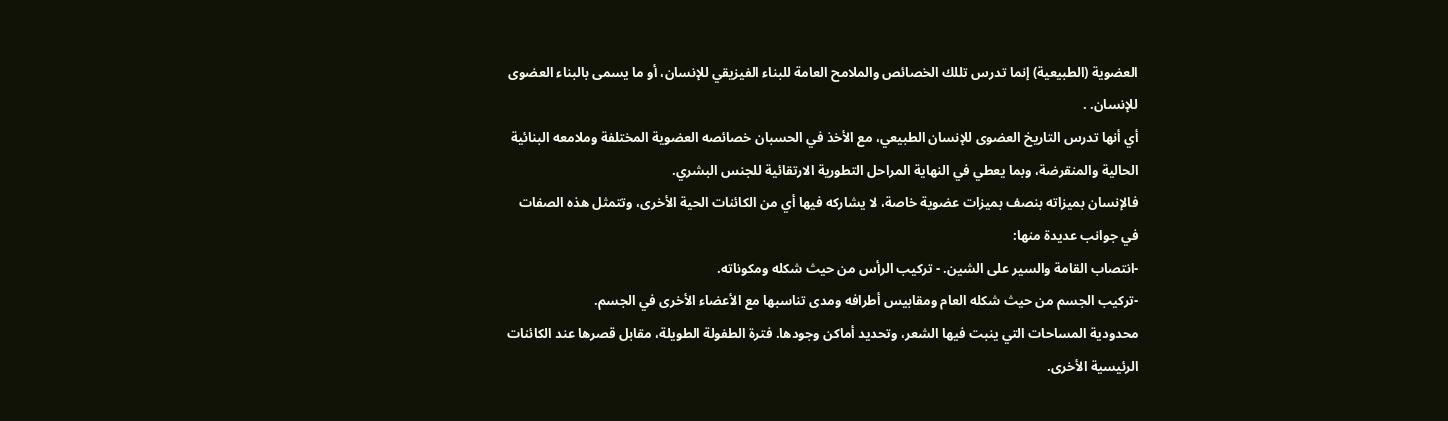العضوية (الطبيعية) إنما تدرس تللك الخصائص والملامح العامة للبناء الفيزيقي للإنسان، أو ما يسمى بالبناء العضوى للإنسان. .
أي أنها تدرس التاريخ العضوى للإنسان الطبيعي، مع الأخذ في الحسبان خصائصه العضوية المختلفة وملامعه البنائية الحالية والمنقرضة، وبما يعطي في النهاية المراحل التطورية الارتقائية للجنس البشري.
فالإنسان بميزاته بنصف بميزات عضوية خاصة، لا يشاركه فيها أي من الكائنات الحية الأخرى، وتتمثل هذه الصفات في جوانب عديدة منها:
-انتصاب القامة والسير على الشين. - تركيب الرأس من حيث شكله ومكوناته.
-تركيب الجسم من حيث شكله العام ومقابيس أطرافه ومدى تناسبها مع الأعضاء الأخرى في الجسم.
محدودية المساحات التي ينبت فيها الشعر، وتحديد أماكن وجودها. فترة الطفولة الطويلة، مقابل قصرها عند الكائنات الرئيسية الأخرى.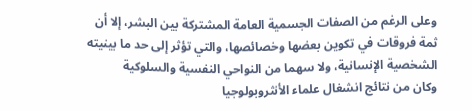وعلى الرغم من الصفات الجسمية العامة المشتركة بين البشر، إلا أن ثمة فروقات في تكوين بعضها وخصائصها، والتي تؤثر إلى حد ما بينيته الشخصية الإنسانية، ولا سهما من النواحي النفسية والسلوكية
وكان من نتائج انشغال علماء الأنثروبولوجيا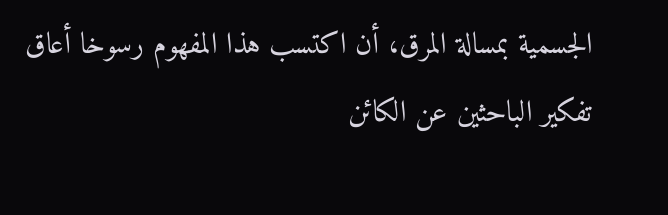الجسمية بمسالة المرق، أن اكتسب هذا المفهوم رسوخا أعاق تفكير الباحثين عن الكائن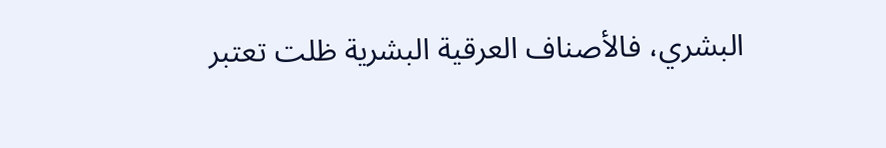البشري، فالأصناف العرقية البشرية ظلت تعتبر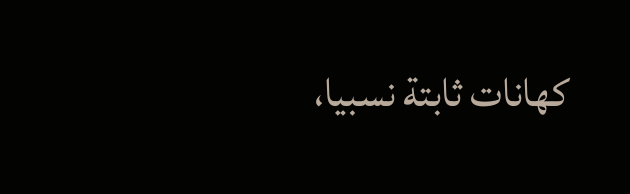کهانات ثابتة نسبيا،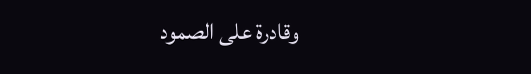وقادرة على الصمود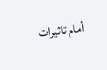أمام تاثيرات